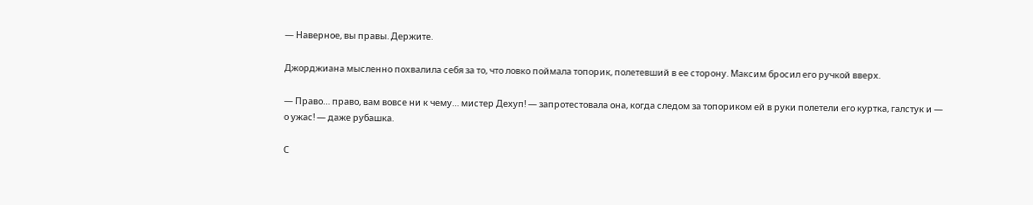— Наверное, вы правы. Держите.

Джорджиана мысленно похвалила себя за то, что ловко поймала топорик, полетевший в ее сторону. Максим бросил его ручкой вверх.

— Право… право, вам вовсе ни к чему… мистер Дехуп! — запротестовала она, когда следом за топориком ей в руки полетели его куртка, галстук и — о ужас! — даже рубашка.

С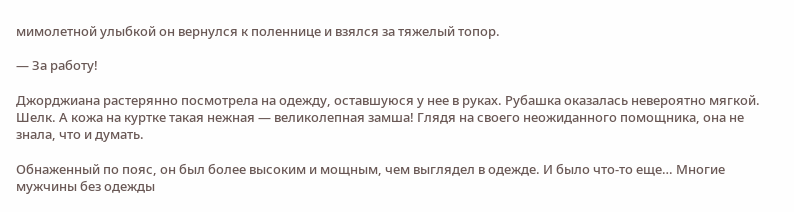мимолетной улыбкой он вернулся к поленнице и взялся за тяжелый топор.

— За работу!

Джорджиана растерянно посмотрела на одежду, оставшуюся у нее в руках. Рубашка оказалась невероятно мягкой. Шелк. А кожа на куртке такая нежная — великолепная замша! Глядя на своего неожиданного помощника, она не знала, что и думать.

Обнаженный по пояс, он был более высоким и мощным, чем выглядел в одежде. И было что-то еще… Многие мужчины без одежды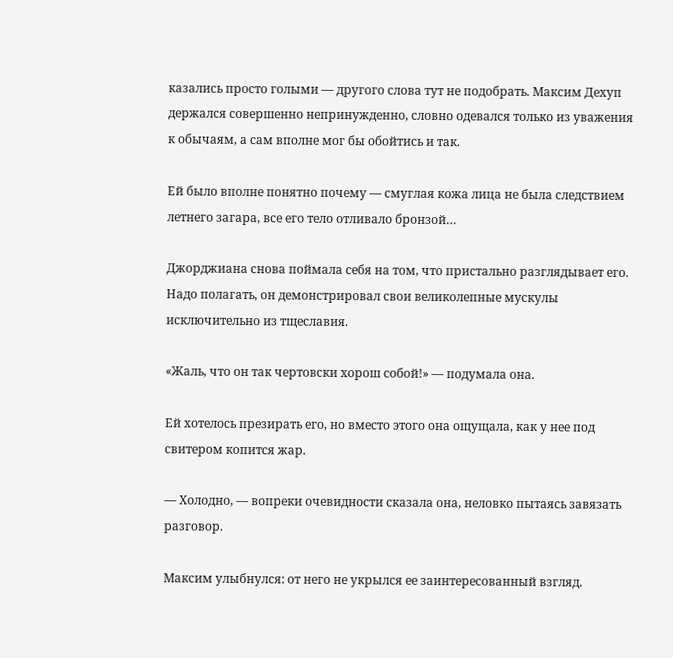казались просто голыми — другого слова тут не подобрать. Максим Дехуп держался совершенно непринужденно, словно одевался только из уважения к обычаям, а сам вполне мог бы обойтись и так.

Ей было вполне понятно почему — смуглая кожа лица не была следствием летнего загара, все его тело отливало бронзой…

Джорджиана снова поймала себя на том, что пристально разглядывает его. Надо полагать, он демонстрировал свои великолепные мускулы исключительно из тщеславия.

«Жаль, что он так чертовски хорош собой!» — подумала она.

Ей хотелось презирать его, но вместо этого она ощущала, как у нее под свитером копится жар.

— Холодно, — вопреки очевидности сказала она, неловко пытаясь завязать разговор.

Максим улыбнулся: от него не укрылся ее заинтересованный взгляд.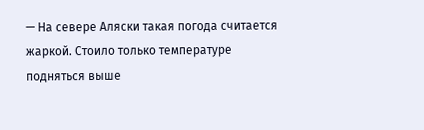— На севере Аляски такая погода считается жаркой. Стоило только температуре подняться выше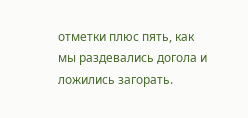отметки плюс пять, как мы раздевались догола и ложились загорать.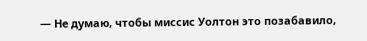— Не думаю, чтобы миссис Уолтон это позабавило,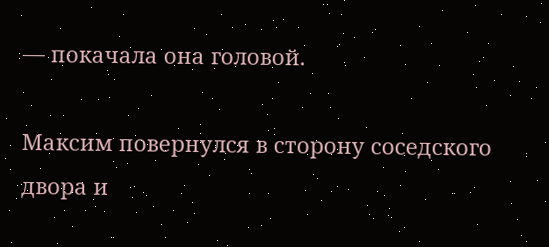— покачала она головой.

Максим повернулся в сторону соседского двора и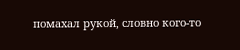помахал рукой, словно кого-то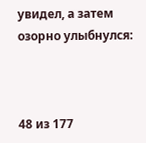увидел, а затем озорно улыбнулся:



48 из 177